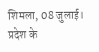शिमला, 08 जुलाई।
प्रदेश के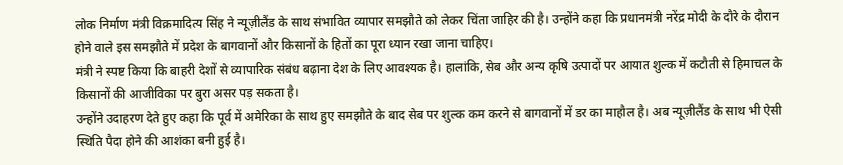लोक निर्माण मंत्री विक्रमादित्य सिंह ने न्यूज़ीलैंड के साथ संभावित व्यापार समझौते को लेकर चिंता जाहिर की है। उन्होंने कहा कि प्रधानमंत्री नरेंद्र मोदी के दौरे के दौरान होने वाले इस समझौते में प्रदेश के बागवानों और किसानों के हितों का पूरा ध्यान रखा जाना चाहिए।
मंत्री ने स्पष्ट किया कि बाहरी देशों से व्यापारिक संबंध बढ़ाना देश के लिए आवश्यक है। हालांकि, सेब और अन्य कृषि उत्पादों पर आयात शुल्क में कटौती से हिमाचल के किसानों की आजीविका पर बुरा असर पड़ सकता है।
उन्होंने उदाहरण देते हुए कहा कि पूर्व में अमेरिका के साथ हुए समझौते के बाद सेब पर शुल्क कम करने से बागवानों में डर का माहौल है। अब न्यूज़ीलैंड के साथ भी ऐसी स्थिति पैदा होने की आशंका बनी हुई है।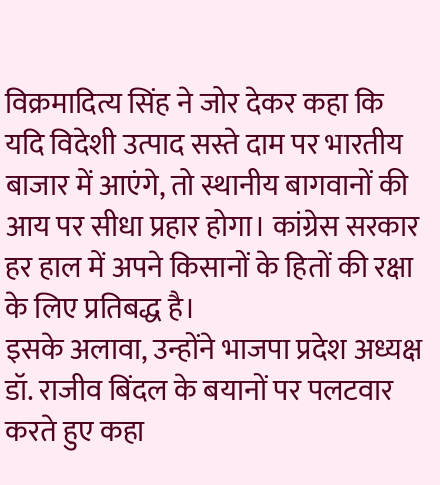विक्रमादित्य सिंह ने जोर देकर कहा कि यदि विदेशी उत्पाद सस्ते दाम पर भारतीय बाजार में आएंगे, तो स्थानीय बागवानों की आय पर सीधा प्रहार होगा। कांग्रेस सरकार हर हाल में अपने किसानों के हितों की रक्षा के लिए प्रतिबद्ध है।
इसके अलावा, उन्होंने भाजपा प्रदेश अध्यक्ष डॉ. राजीव बिंदल के बयानों पर पलटवार करते हुए कहा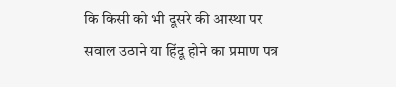कि किसी को भी दूसरे की आस्था पर सवाल उठाने या हिंदू होने का प्रमाण पत्र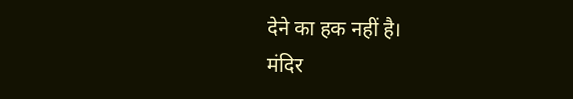देने का हक नहीं है।
मंदिर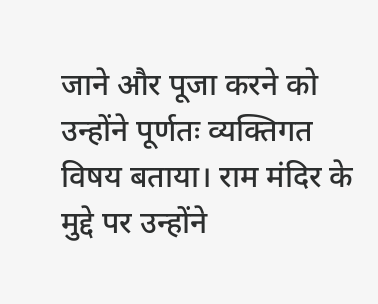जाने और पूजा करने को उन्होंने पूर्णतः व्यक्तिगत विषय बताया। राम मंदिर के मुद्दे पर उन्होंने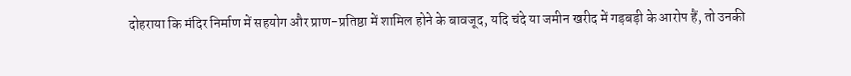दोहराया कि मंदिर निर्माण में सहयोग और प्राण-प्रतिष्ठा में शामिल होने के बावजूद, यदि चंदे या जमीन खरीद में गड़बड़ी के आरोप हैं, तो उनकी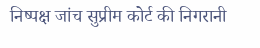निष्पक्ष जांच सुप्रीम कोर्ट की निगरानी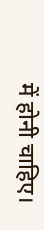में होनी चाहिए।